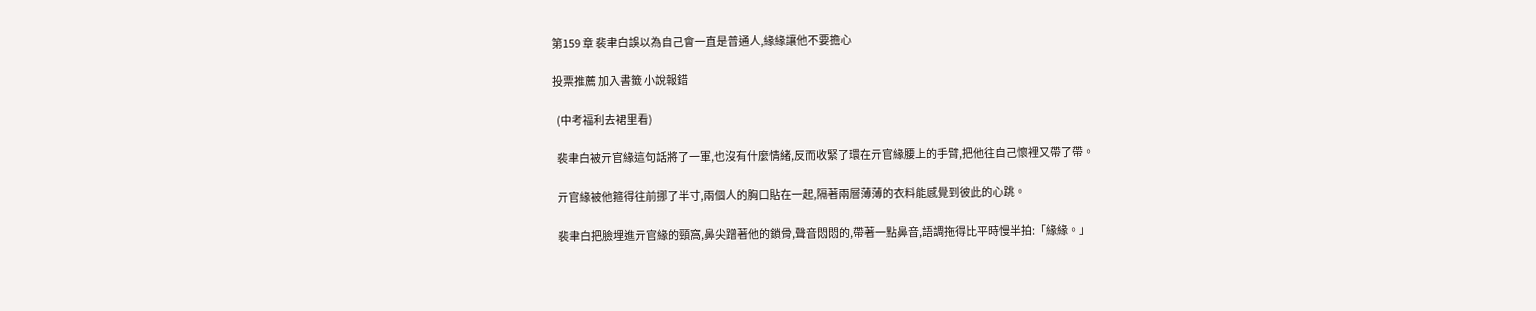第159 章 裴聿白誤以為自己會一直是普通人,緣緣讓他不要擔心

投票推薦 加入書籤 小說報錯

  (中考福利去裙里看)

  裴聿白被亓官緣這句話將了一軍,也沒有什麼情緒,反而收緊了環在亓官緣腰上的手臂,把他往自己懷裡又帶了帶。

  亓官緣被他箍得往前挪了半寸,兩個人的胸口貼在一起,隔著兩層薄薄的衣料能感覺到彼此的心跳。

  裴聿白把臉埋進亓官緣的頸窩,鼻尖蹭著他的鎖骨,聲音悶悶的,帶著一點鼻音,語調拖得比平時慢半拍:「緣緣。」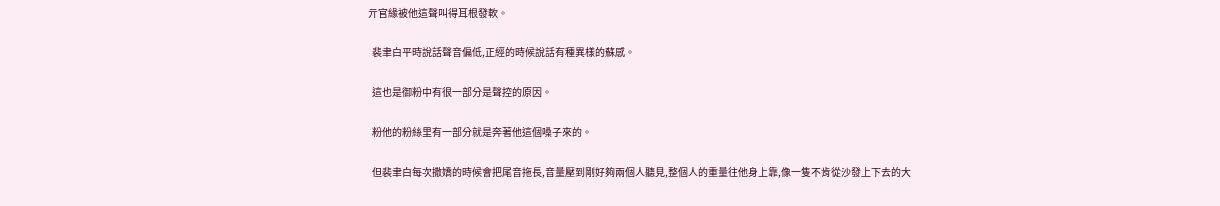亓官緣被他這聲叫得耳根發軟。

  裴聿白平時說話聲音偏低,正經的時候說話有種異樣的蘇感。

  這也是御粉中有很一部分是聲控的原因。

  粉他的粉絲里有一部分就是奔著他這個嗓子來的。

  但裴聿白每次撒嬌的時候會把尾音拖長,音量壓到剛好夠兩個人聽見,整個人的重量往他身上靠,像一隻不肯從沙發上下去的大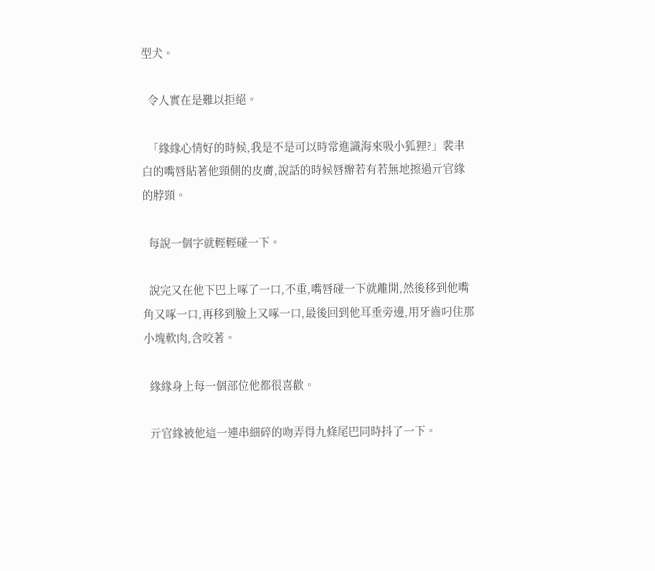型犬。

  令人實在是難以拒絕。

  「緣緣心情好的時候,我是不是可以時常進識海來吸小狐狸?」裴聿白的嘴唇貼著他頸側的皮膚,說話的時候唇瓣若有若無地擦過亓官緣的脖頸。

  每說一個字就輕輕碰一下。

  說完又在他下巴上啄了一口,不重,嘴唇碰一下就離開,然後移到他嘴角又啄一口,再移到臉上又啄一口,最後回到他耳垂旁邊,用牙齒叼住那小塊軟肉,含咬著。

  緣緣身上每一個部位他都很喜歡。

  亓官緣被他這一連串細碎的吻弄得九條尾巴同時抖了一下。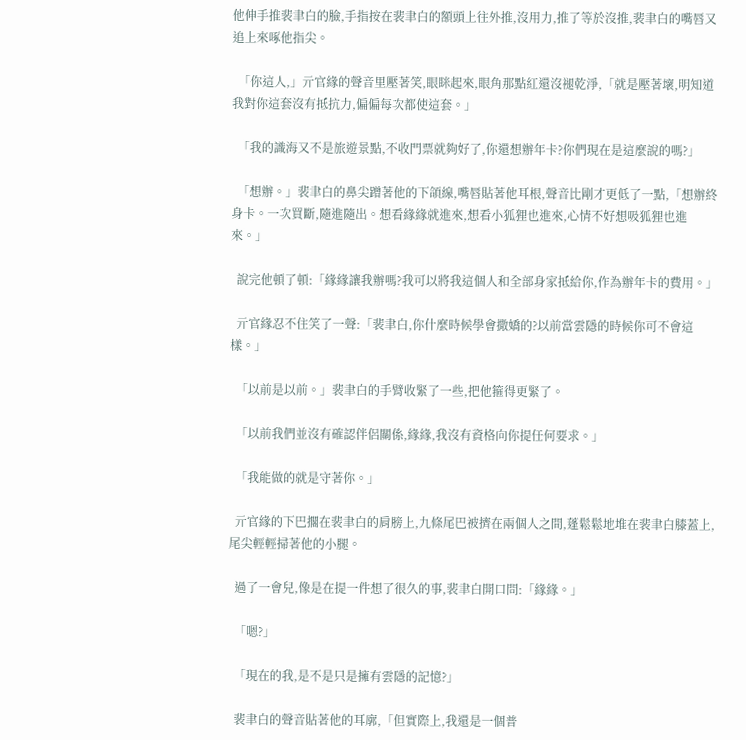他伸手推裴聿白的臉,手指按在裴聿白的額頭上往外推,沒用力,推了等於沒推,裴聿白的嘴唇又追上來啄他指尖。

  「你這人,」亓官緣的聲音里壓著笑,眼眯起來,眼角那點紅還沒褪乾淨,「就是壓著壞,明知道我對你這套沒有抵抗力,偏偏每次都使這套。」

  「我的識海又不是旅遊景點,不收門票就夠好了,你還想辦年卡?你們現在是這麼說的嗎?」

  「想辦。」裴聿白的鼻尖蹭著他的下頜線,嘴唇貼著他耳根,聲音比剛才更低了一點,「想辦終身卡。一次買斷,隨進隨出。想看緣緣就進來,想看小狐狸也進來,心情不好想吸狐狸也進來。」

  說完他頓了頓:「緣緣讓我辦嗎?我可以將我這個人和全部身家抵給你,作為辦年卡的費用。」

  亓官緣忍不住笑了一聲:「裴聿白,你什麼時候學會撒嬌的?以前當雲隱的時候你可不會這樣。」

  「以前是以前。」裴聿白的手臂收緊了一些,把他箍得更緊了。

  「以前我們並沒有確認伴侶關係,緣緣,我沒有資格向你提任何要求。」

  「我能做的就是守著你。」

  亓官緣的下巴擱在裴聿白的肩膀上,九條尾巴被擠在兩個人之間,蓬鬆鬆地堆在裴聿白膝蓋上,尾尖輕輕掃著他的小腿。

  過了一會兒,像是在提一件想了很久的事,裴聿白開口問:「緣緣。」

  「嗯?」

  「現在的我,是不是只是擁有雲隱的記憶?」

  裴聿白的聲音貼著他的耳廓,「但實際上,我還是一個普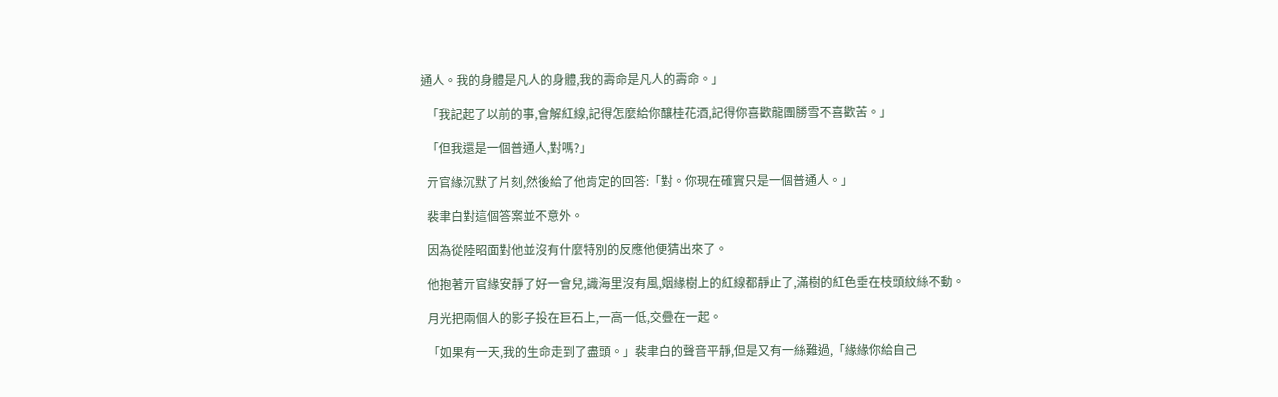通人。我的身體是凡人的身體,我的壽命是凡人的壽命。」

  「我記起了以前的事,會解紅線,記得怎麼給你釀桂花酒,記得你喜歡龍團勝雪不喜歡苦。」

  「但我還是一個普通人,對嗎?」

  亓官緣沉默了片刻,然後給了他肯定的回答:「對。你現在確實只是一個普通人。」

  裴聿白對這個答案並不意外。

  因為從陸昭面對他並沒有什麼特別的反應他便猜出來了。

  他抱著亓官緣安靜了好一會兒,識海里沒有風,姻緣樹上的紅線都靜止了,滿樹的紅色垂在枝頭紋絲不動。

  月光把兩個人的影子投在巨石上,一高一低,交疊在一起。

  「如果有一天,我的生命走到了盡頭。」裴聿白的聲音平靜,但是又有一絲難過,「緣緣你給自己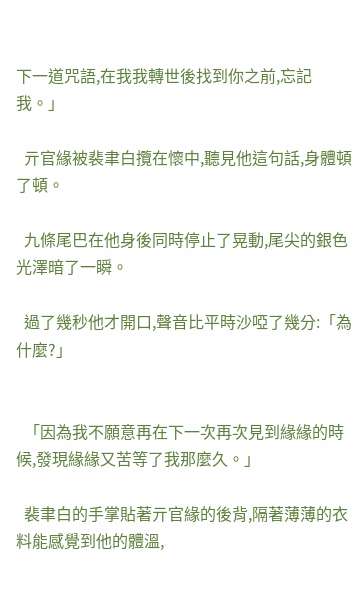下一道咒語,在我我轉世後找到你之前,忘記我。」

  亓官緣被裴聿白攬在懷中,聽見他這句話,身體頓了頓。

  九條尾巴在他身後同時停止了晃動,尾尖的銀色光澤暗了一瞬。

  過了幾秒他才開口,聲音比平時沙啞了幾分:「為什麼?」


  「因為我不願意再在下一次再次見到緣緣的時候,發現緣緣又苦等了我那麼久。」

  裴聿白的手掌貼著亓官緣的後背,隔著薄薄的衣料能感覺到他的體溫,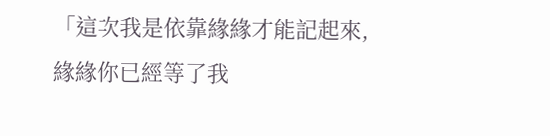「這次我是依靠緣緣才能記起來,緣緣你已經等了我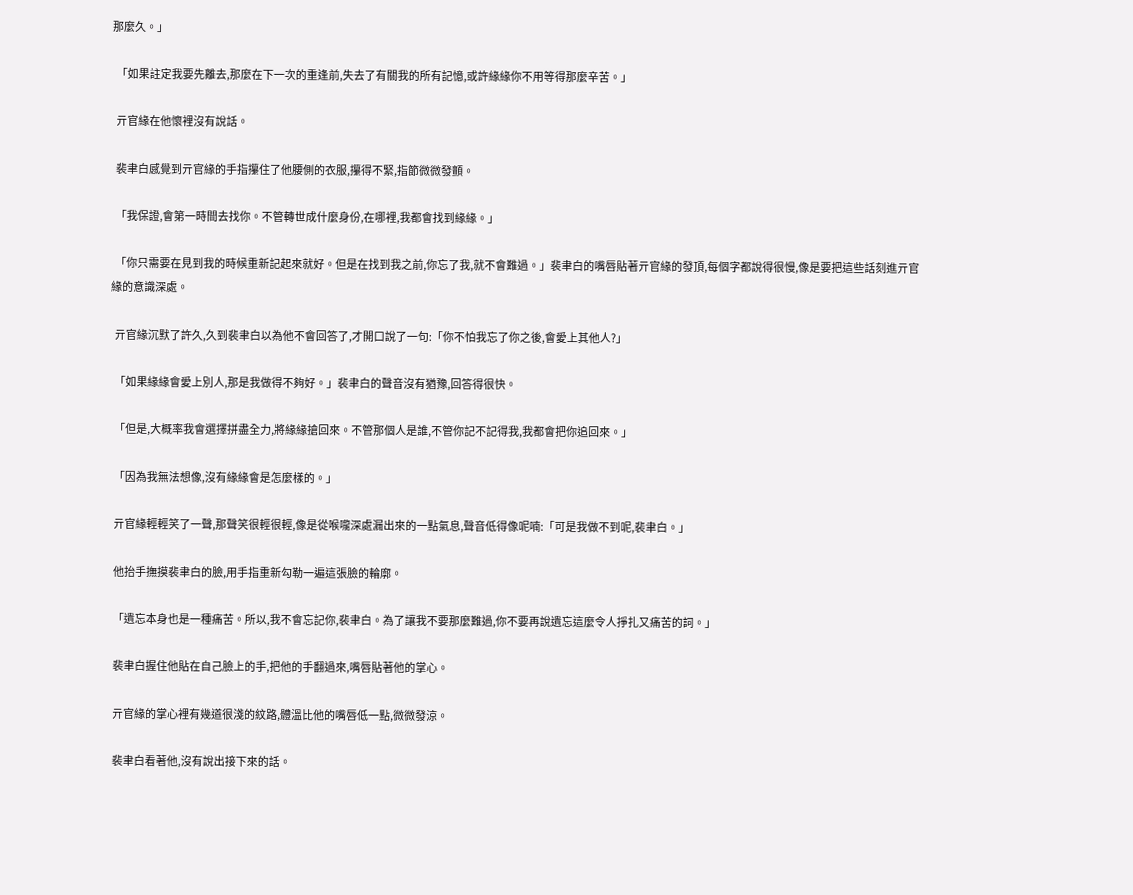那麼久。」

  「如果註定我要先離去,那麼在下一次的重逢前,失去了有關我的所有記憶,或許緣緣你不用等得那麼辛苦。」

  亓官緣在他懷裡沒有說話。

  裴聿白感覺到亓官緣的手指攥住了他腰側的衣服,攥得不緊,指節微微發顫。

  「我保證,會第一時間去找你。不管轉世成什麼身份,在哪裡,我都會找到緣緣。」

  「你只需要在見到我的時候重新記起來就好。但是在找到我之前,你忘了我,就不會難過。」裴聿白的嘴唇貼著亓官緣的發頂,每個字都說得很慢,像是要把這些話刻進亓官緣的意識深處。

  亓官緣沉默了許久,久到裴聿白以為他不會回答了,才開口說了一句:「你不怕我忘了你之後,會愛上其他人?」

  「如果緣緣會愛上別人,那是我做得不夠好。」裴聿白的聲音沒有猶豫,回答得很快。

  「但是,大概率我會選擇拼盡全力,將緣緣搶回來。不管那個人是誰,不管你記不記得我,我都會把你追回來。」

  「因為我無法想像,沒有緣緣會是怎麼樣的。」

  亓官緣輕輕笑了一聲,那聲笑很輕很輕,像是從喉嚨深處漏出來的一點氣息,聲音低得像呢喃:「可是我做不到呢,裴聿白。」

  他抬手撫摸裴聿白的臉,用手指重新勾勒一遍這張臉的輪廓。

  「遺忘本身也是一種痛苦。所以,我不會忘記你,裴聿白。為了讓我不要那麼難過,你不要再說遺忘這麼令人掙扎又痛苦的詞。」

  裴聿白握住他貼在自己臉上的手,把他的手翻過來,嘴唇貼著他的掌心。

  亓官緣的掌心裡有幾道很淺的紋路,體溫比他的嘴唇低一點,微微發涼。

  裴聿白看著他,沒有說出接下來的話。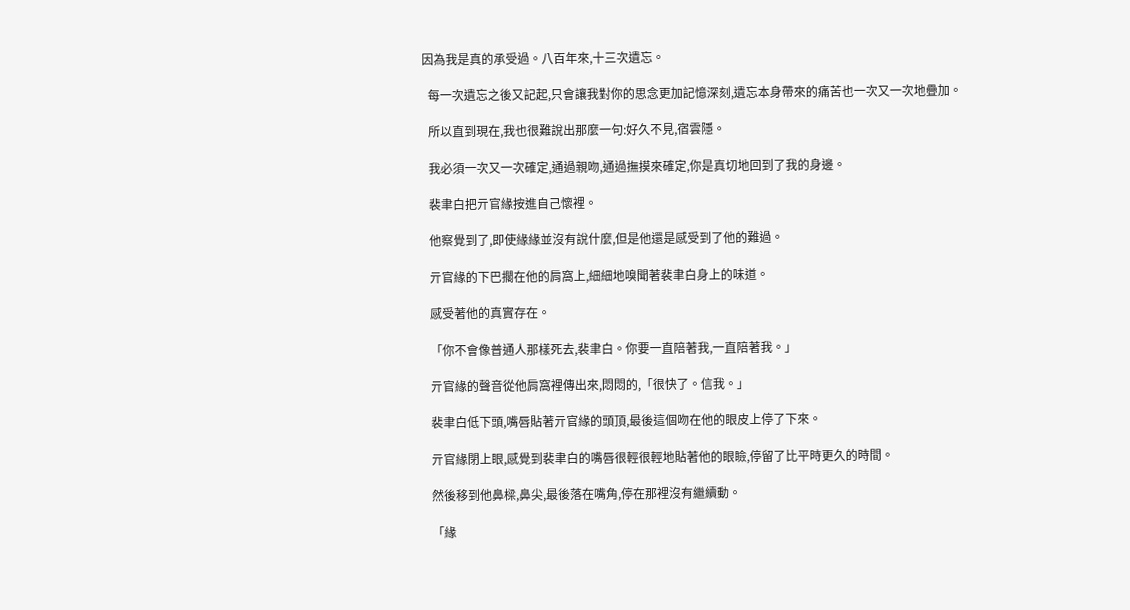因為我是真的承受過。八百年來,十三次遺忘。

  每一次遺忘之後又記起,只會讓我對你的思念更加記憶深刻,遺忘本身帶來的痛苦也一次又一次地疊加。

  所以直到現在,我也很難說出那麼一句:好久不見,宿雲隱。

  我必須一次又一次確定,通過親吻,通過撫摸來確定,你是真切地回到了我的身邊。

  裴聿白把亓官緣按進自己懷裡。

  他察覺到了,即使緣緣並沒有說什麼,但是他還是感受到了他的難過。

  亓官緣的下巴擱在他的肩窩上,細細地嗅聞著裴聿白身上的味道。

  感受著他的真實存在。

  「你不會像普通人那樣死去,裴聿白。你要一直陪著我,一直陪著我。」

  亓官緣的聲音從他肩窩裡傳出來,悶悶的,「很快了。信我。」

  裴聿白低下頭,嘴唇貼著亓官緣的頭頂,最後這個吻在他的眼皮上停了下來。

  亓官緣閉上眼,感覺到裴聿白的嘴唇很輕很輕地貼著他的眼瞼,停留了比平時更久的時間。

  然後移到他鼻樑,鼻尖,最後落在嘴角,停在那裡沒有繼續動。

  「緣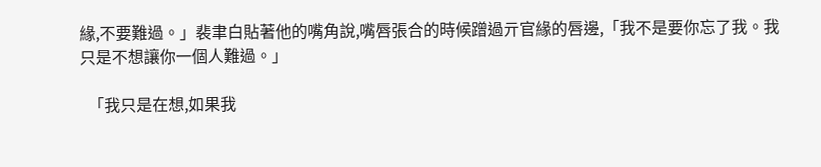緣,不要難過。」裴聿白貼著他的嘴角說,嘴唇張合的時候蹭過亓官緣的唇邊,「我不是要你忘了我。我只是不想讓你一個人難過。」

  「我只是在想,如果我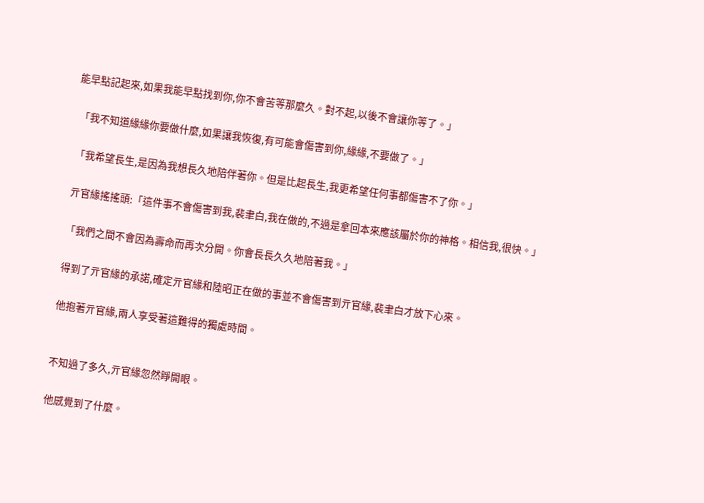能早點記起來,如果我能早點找到你,你不會苦等那麼久。對不起,以後不會讓你等了。」

  「我不知道緣緣你要做什麼,如果讓我恢復,有可能會傷害到你,緣緣,不要做了。」

  「我希望長生,是因為我想長久地陪伴著你。但是比起長生,我更希望任何事都傷害不了你。」

  亓官緣搖搖頭:「這件事不會傷害到我,裴聿白,我在做的,不過是拿回本來應該屬於你的神格。相信我,很快。」

  「我們之間不會因為壽命而再次分開。你會長長久久地陪著我。」

  得到了亓官緣的承諾,確定亓官緣和陸昭正在做的事並不會傷害到亓官緣,裴聿白才放下心來。

  他抱著亓官緣,兩人享受著這難得的獨處時間。


  不知過了多久,亓官緣忽然睜開眼。

  他感覺到了什麼。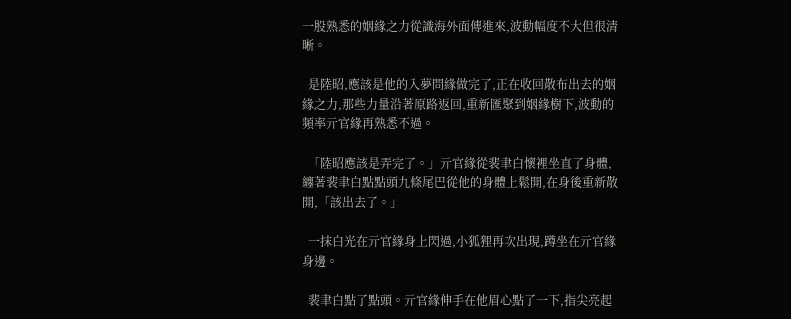一股熟悉的姻緣之力從識海外面傳進來,波動幅度不大但很清晰。

  是陸昭,應該是他的入夢問緣做完了,正在收回散布出去的姻緣之力,那些力量沿著原路返回,重新匯聚到姻緣樹下,波動的頻率亓官緣再熟悉不過。

  「陸昭應該是弄完了。」亓官緣從裴聿白懷裡坐直了身體,纏著裴聿白點點頭九條尾巴從他的身體上鬆開,在身後重新散開,「該出去了。」

  一抹白光在亓官緣身上閃過,小狐狸再次出現,蹲坐在亓官緣身邊。

  裴聿白點了點頭。亓官緣伸手在他眉心點了一下,指尖亮起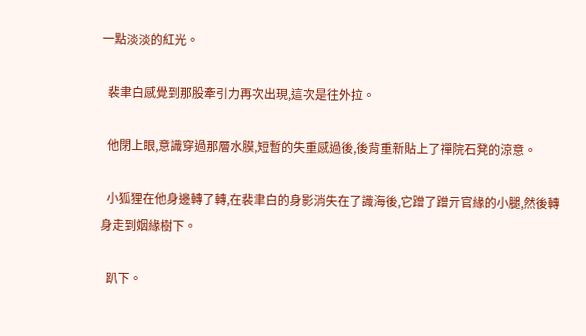一點淡淡的紅光。

  裴聿白感覺到那股牽引力再次出現,這次是往外拉。

  他閉上眼,意識穿過那層水膜,短暫的失重感過後,後背重新貼上了禪院石凳的涼意。

  小狐狸在他身邊轉了轉,在裴聿白的身影消失在了識海後,它蹭了蹭亓官緣的小腿,然後轉身走到姻緣樹下。

  趴下。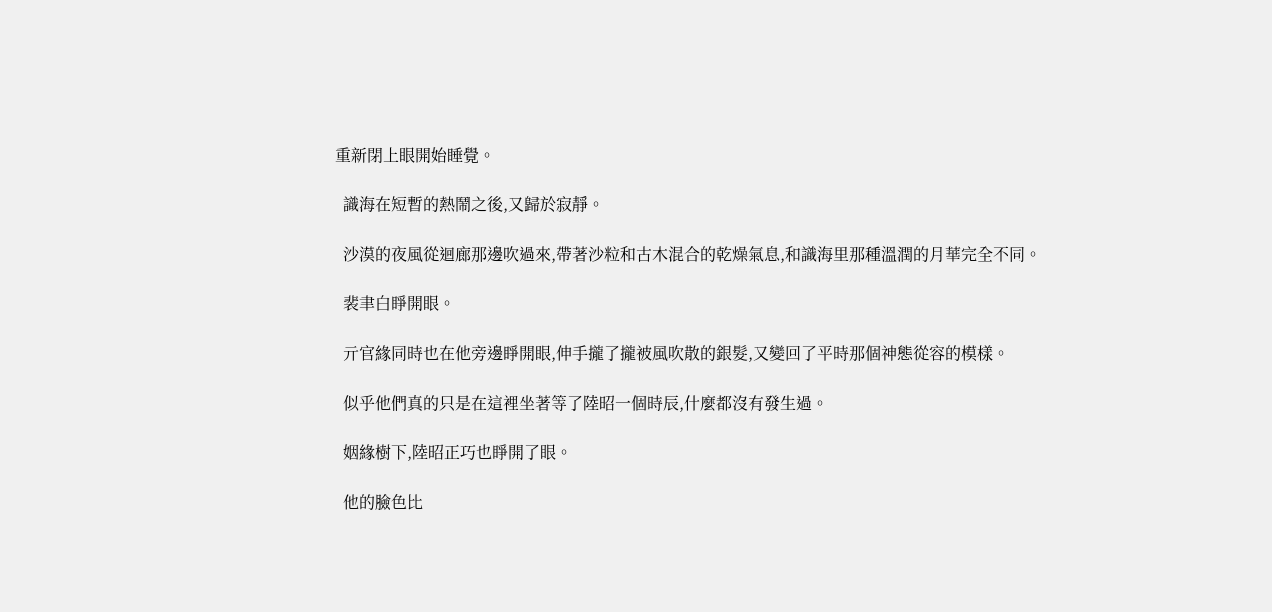重新閉上眼開始睡覺。

  識海在短暫的熱鬧之後,又歸於寂靜。

  沙漠的夜風從迴廊那邊吹過來,帶著沙粒和古木混合的乾燥氣息,和識海里那種溫潤的月華完全不同。

  裴聿白睜開眼。

  亓官緣同時也在他旁邊睜開眼,伸手攏了攏被風吹散的銀髮,又變回了平時那個神態從容的模樣。

  似乎他們真的只是在這裡坐著等了陸昭一個時辰,什麼都沒有發生過。

  姻緣樹下,陸昭正巧也睜開了眼。

  他的臉色比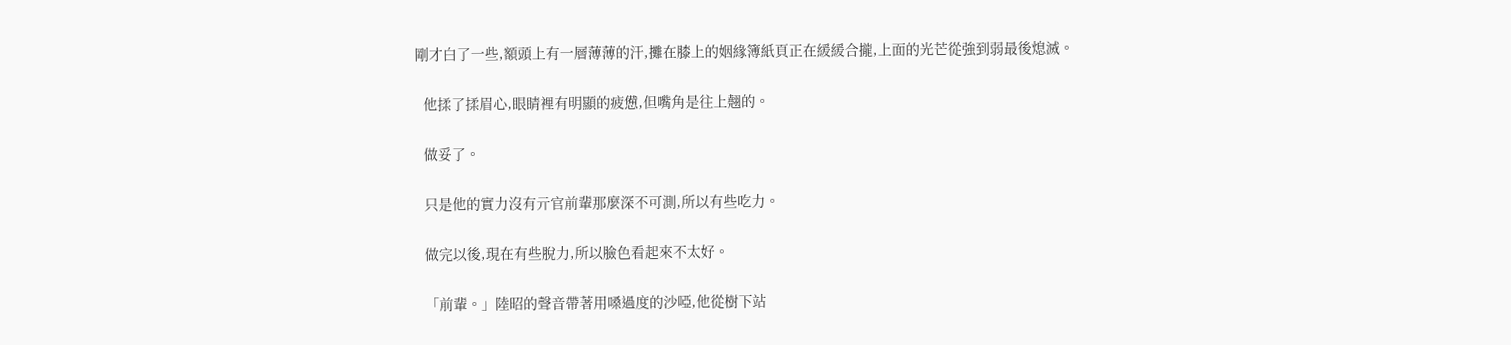剛才白了一些,額頭上有一層薄薄的汗,攤在膝上的姻緣簿紙頁正在緩緩合攏,上面的光芒從強到弱最後熄滅。

  他揉了揉眉心,眼睛裡有明顯的疲憊,但嘴角是往上翹的。

  做妥了。

  只是他的實力沒有亓官前輩那麼深不可測,所以有些吃力。

  做完以後,現在有些脫力,所以臉色看起來不太好。

  「前輩。」陸昭的聲音帶著用嗓過度的沙啞,他從樹下站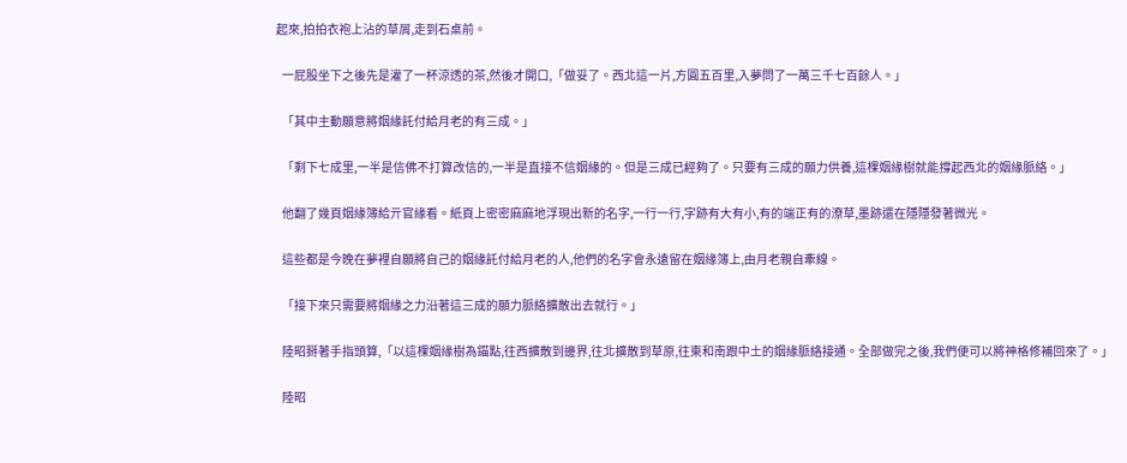起來,拍拍衣袍上沾的草屑,走到石桌前。

  一屁股坐下之後先是灌了一杯涼透的茶,然後才開口,「做妥了。西北這一片,方圓五百里,入夢問了一萬三千七百餘人。」

  「其中主動願意將姻緣託付給月老的有三成。」

  「剩下七成里,一半是信佛不打算改信的,一半是直接不信姻緣的。但是三成已經夠了。只要有三成的願力供養,這棵姻緣樹就能撐起西北的姻緣脈絡。」

  他翻了幾頁姻緣簿給亓官緣看。紙頁上密密麻麻地浮現出新的名字,一行一行,字跡有大有小,有的端正有的潦草,墨跡還在隱隱發著微光。

  這些都是今晚在夢裡自願將自己的姻緣託付給月老的人,他們的名字會永遠留在姻緣簿上,由月老親自牽線。

  「接下來只需要將姻緣之力沿著這三成的願力脈絡擴散出去就行。」

  陸昭掰著手指頭算,「以這棵姻緣樹為錨點,往西擴散到邊界,往北擴散到草原,往東和南跟中土的姻緣脈絡接通。全部做完之後,我們便可以將神格修補回來了。」

  陸昭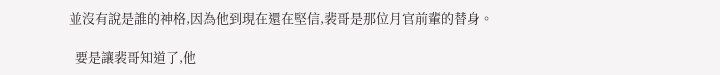並沒有說是誰的神格,因為他到現在還在堅信,裴哥是那位月官前輩的替身。

  要是讓裴哥知道了,他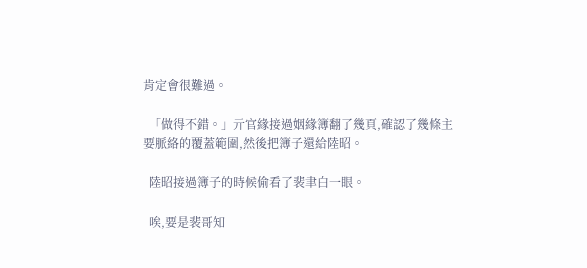肯定會很難過。

  「做得不錯。」亓官緣接過姻緣簿翻了幾頁,確認了幾條主要脈絡的覆蓋範圍,然後把簿子還給陸昭。

  陸昭接過簿子的時候偷看了裴聿白一眼。

  唉,要是裴哥知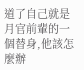道了自己就是月官前輩的一個替身,他該怎麼辦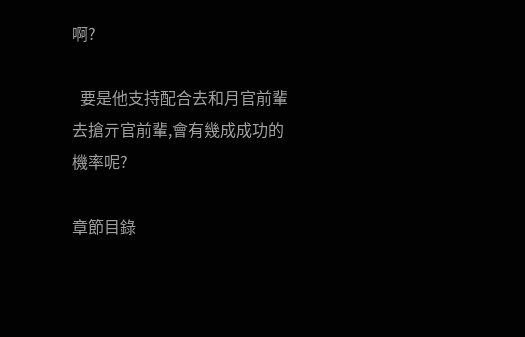啊?

  要是他支持配合去和月官前輩去搶亓官前輩,會有幾成成功的機率呢?

章節目錄